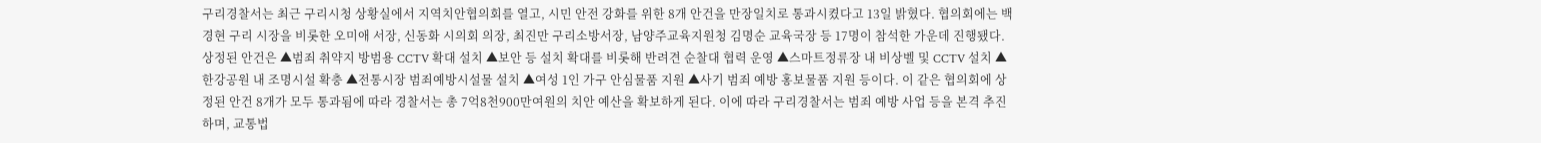구리경찰서는 최근 구리시청 상황실에서 지역치안협의회를 열고, 시민 안전 강화를 위한 8개 안건을 만장일치로 통과시켰다고 13일 밝혔다. 협의회에는 백경현 구리 시장을 비롯한 오미애 서장, 신동화 시의회 의장, 최진만 구리소방서장, 남양주교육지원청 김명순 교육국장 등 17명이 참석한 가운데 진행됐다. 상정된 안건은 ▲범죄 취약지 방범용 CCTV 확대 설치 ▲보안 등 설치 확대를 비롯해 반려견 순찰대 협력 운영 ▲스마트정류장 내 비상벨 및 CCTV 설치 ▲한강공원 내 조명시설 확충 ▲전통시장 범죄예방시설물 설치 ▲여성 1인 가구 안심물품 지원 ▲사기 범죄 예방 홍보물품 지원 등이다. 이 같은 협의회에 상정된 안건 8개가 모두 통과됨에 따라 경찰서는 총 7억8천900만여원의 치안 예산을 확보하게 된다. 이에 따라 구리경찰서는 범죄 예방 사업 등을 본격 추진하며, 교통법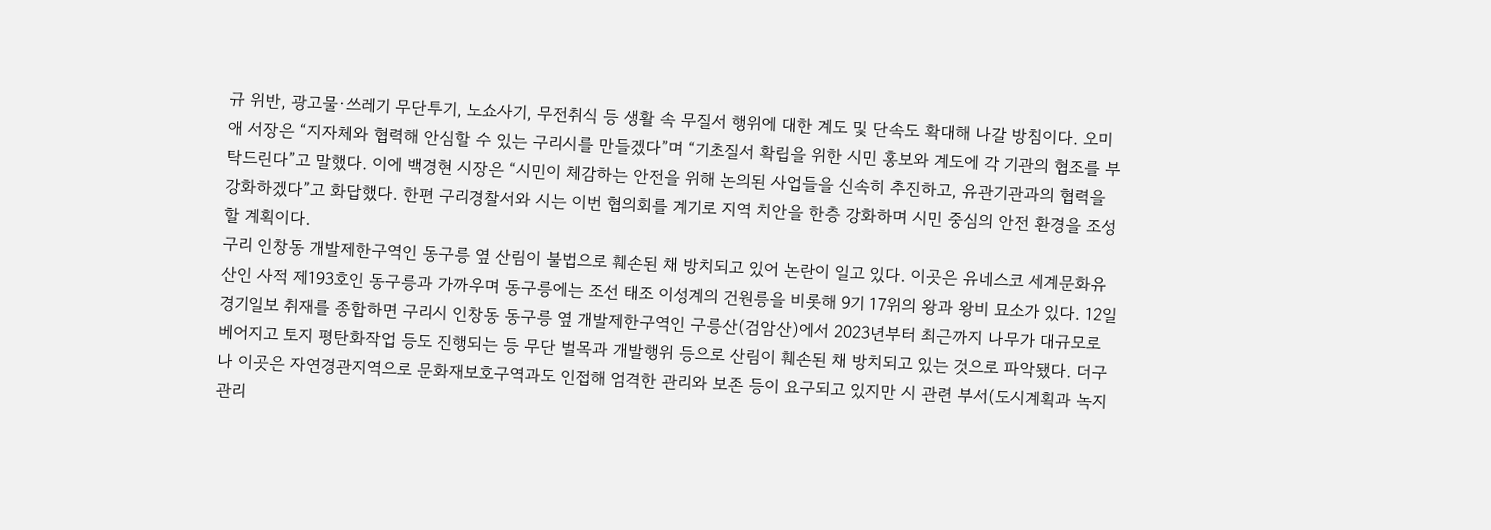규 위반, 광고물·쓰레기 무단투기, 노쇼사기, 무전취식 등 생활 속 무질서 행위에 대한 계도 및 단속도 확대해 나갈 방침이다. 오미애 서장은 “지자체와 협력해 안심할 수 있는 구리시를 만들겠다”며 “기초질서 확립을 위한 시민 홍보와 계도에 각 기관의 협조를 부탁드린다”고 말했다. 이에 백경현 시장은 “시민이 체감하는 안전을 위해 논의된 사업들을 신속히 추진하고, 유관기관과의 협력을 강화하겠다”고 화답했다. 한편 구리경찰서와 시는 이번 협의회를 계기로 지역 치안을 한층 강화하며 시민 중심의 안전 환경을 조성할 계획이다.
구리 인창동 개발제한구역인 동구릉 옆 산림이 불법으로 훼손된 채 방치되고 있어 논란이 일고 있다. 이곳은 유네스코 세계문화유산인 사적 제193호인 동구릉과 가까우며 동구릉에는 조선 태조 이성계의 건원릉을 비롯해 9기 17위의 왕과 왕비 묘소가 있다. 12일 경기일보 취재를 종합하면 구리시 인창동 동구릉 옆 개발제한구역인 구릉산(검암산)에서 2023년부터 최근까지 나무가 대규모로 베어지고 토지 평탄화작업 등도 진행되는 등 무단 벌목과 개발행위 등으로 산림이 훼손된 채 방치되고 있는 것으로 파악됐다. 더구나 이곳은 자연경관지역으로 문화재보호구역과도 인접해 엄격한 관리와 보존 등이 요구되고 있지만 시 관련 부서(도시계획과 녹지관리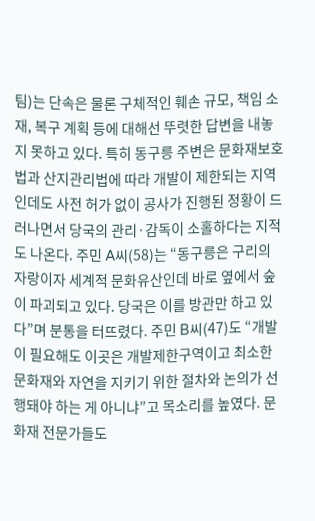팀)는 단속은 물론 구체적인 훼손 규모, 책임 소재, 복구 계획 등에 대해선 뚜렷한 답변을 내놓지 못하고 있다. 특히 동구릉 주변은 문화재보호법과 산지관리법에 따라 개발이 제한되는 지역인데도 사전 허가 없이 공사가 진행된 정황이 드러나면서 당국의 관리·감독이 소홀하다는 지적도 나온다. 주민 A씨(58)는 “동구릉은 구리의 자랑이자 세계적 문화유산인데 바로 옆에서 숲이 파괴되고 있다. 당국은 이를 방관만 하고 있다”며 분통을 터뜨렸다. 주민 B씨(47)도 “개발이 필요해도 이곳은 개발제한구역이고 최소한 문화재와 자연을 지키기 위한 절차와 논의가 선행돼야 하는 게 아니냐”고 목소리를 높였다. 문화재 전문가들도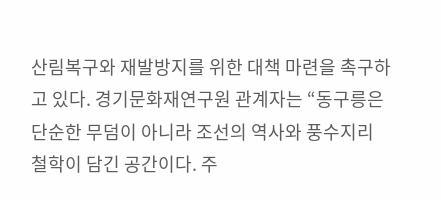산림복구와 재발방지를 위한 대책 마련을 촉구하고 있다. 경기문화재연구원 관계자는 “동구릉은 단순한 무덤이 아니라 조선의 역사와 풍수지리 철학이 담긴 공간이다. 주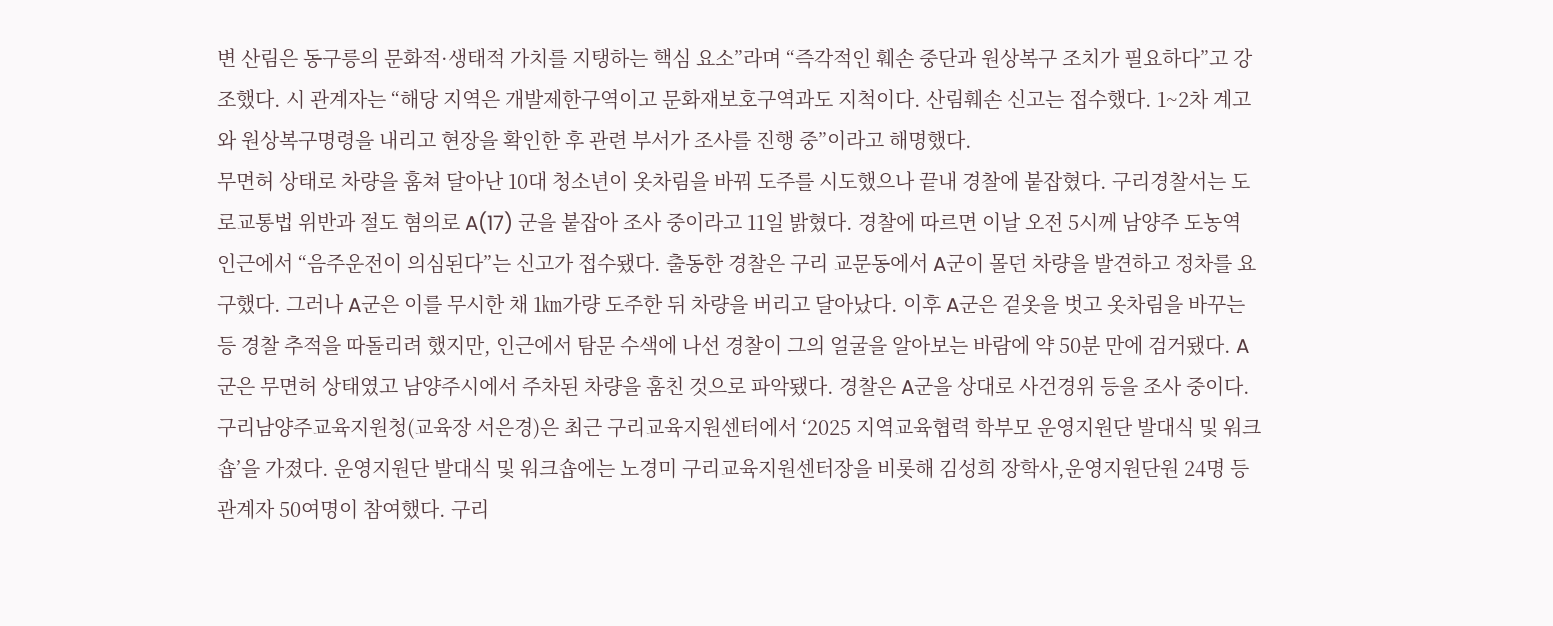변 산림은 동구릉의 문화적·생태적 가치를 지탱하는 핵심 요소”라며 “즉각적인 훼손 중단과 원상복구 조치가 필요하다”고 강조했다. 시 관계자는 “해당 지역은 개발제한구역이고 문화재보호구역과도 지척이다. 산림훼손 신고는 접수했다. 1~2차 계고와 원상복구명령을 내리고 현장을 확인한 후 관련 부서가 조사를 진행 중”이라고 해명했다.
무면허 상태로 차량을 훔쳐 달아난 10대 청소년이 옷차림을 바꿔 도주를 시도했으나 끝내 경찰에 붙잡혔다. 구리경찰서는 도로교통법 위반과 절도 혐의로 A(17) 군을 붙잡아 조사 중이라고 11일 밝혔다. 경찰에 따르면 이날 오전 5시께 남양주 도농역 인근에서 “음주운전이 의심된다”는 신고가 접수됐다. 출동한 경찰은 구리 교문동에서 A군이 몰던 차량을 발견하고 정차를 요구했다. 그러나 A군은 이를 무시한 채 1㎞가량 도주한 뒤 차량을 버리고 달아났다. 이후 A군은 겉옷을 벗고 옷차림을 바꾸는 등 경찰 추적을 따돌리려 했지만, 인근에서 탐문 수색에 나선 경찰이 그의 얼굴을 알아보는 바람에 약 50분 만에 검거됐다. A군은 무면허 상태였고 남양주시에서 주차된 차량을 훔친 것으로 파악됐다. 경찰은 A군을 상대로 사건경위 등을 조사 중이다.
구리남양주교육지원청(교육장 서은경)은 최근 구리교육지원센터에서 ‘2025 지역교육협력 학부모 운영지원단 발대식 및 워크숍’을 가졌다. 운영지원단 발대식 및 워크숍에는 노경미 구리교육지원센터장을 비롯해 김성희 장학사,운영지원단원 24명 등 관계자 50여명이 참여했다. 구리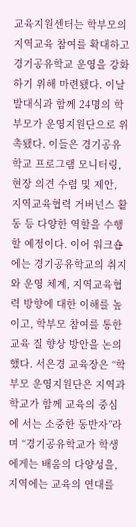교육지원센터는 학부모의 지역교육 참여를 확대하고 경기공유학교 운영을 강화하기 위해 마련됐다. 이날 발대식과 함께 24명의 학부모가 운영지원단으로 위촉됐다. 이들은 경기공유학교 프로그램 모니터링, 현장 의견 수렴 및 제안, 지역교육협력 거버넌스 활동 등 다양한 역할을 수행할 예정이다. 이어 워크숍에는 경기공유학교의 취지와 운영 체계, 지역교육협력 방향에 대한 이해를 높이고, 학부모 참여를 통한 교육 질 향상 방안을 논의했다. 서은경 교육장은 “학부모 운영지원단은 지역과 학교가 함께 교육의 중심에 서는 소중한 동반자”라며 “경기공유학교가 학생에게는 배움의 다양성을, 지역에는 교육의 연대를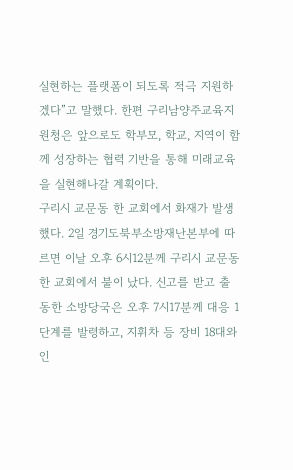실현하는 플랫폼이 되도록 적극 지원하겠다”고 말했다. 한편 구리남양주교육지원청은 앞으로도 학부모, 학교, 지역이 함께 성장하는 협력 기반을 통해 미래교육을 실현해나갈 계획이다.
구리시 교문동 한 교회에서 화재가 발생했다. 2일 경기도북부소방재난본부에 따르면 이날 오후 6시12분께 구리시 교문동 한 교회에서 불이 났다. 신고를 받고 출동한 소방당국은 오후 7시17분께 대응 1단계를 발령하고, 지휘차 등 장비 18대와 인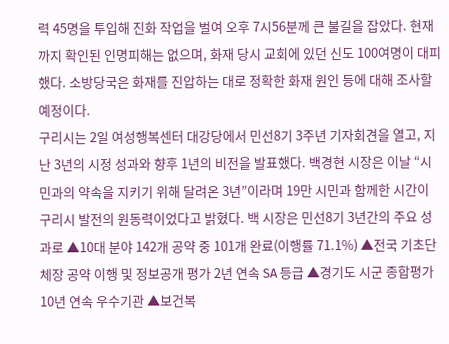력 45명을 투입해 진화 작업을 벌여 오후 7시56분께 큰 불길을 잡았다. 현재까지 확인된 인명피해는 없으며, 화재 당시 교회에 있던 신도 100여명이 대피했다. 소방당국은 화재를 진압하는 대로 정확한 화재 원인 등에 대해 조사할 예정이다.
구리시는 2일 여성행복센터 대강당에서 민선8기 3주년 기자회견을 열고, 지난 3년의 시정 성과와 향후 1년의 비전을 발표했다. 백경현 시장은 이날 “시민과의 약속을 지키기 위해 달려온 3년”이라며 19만 시민과 함께한 시간이 구리시 발전의 원동력이었다고 밝혔다. 백 시장은 민선8기 3년간의 주요 성과로 ▲10대 분야 142개 공약 중 101개 완료(이행률 71.1%) ▲전국 기초단체장 공약 이행 및 정보공개 평가 2년 연속 SA 등급 ▲경기도 시군 종합평가 10년 연속 우수기관 ▲보건복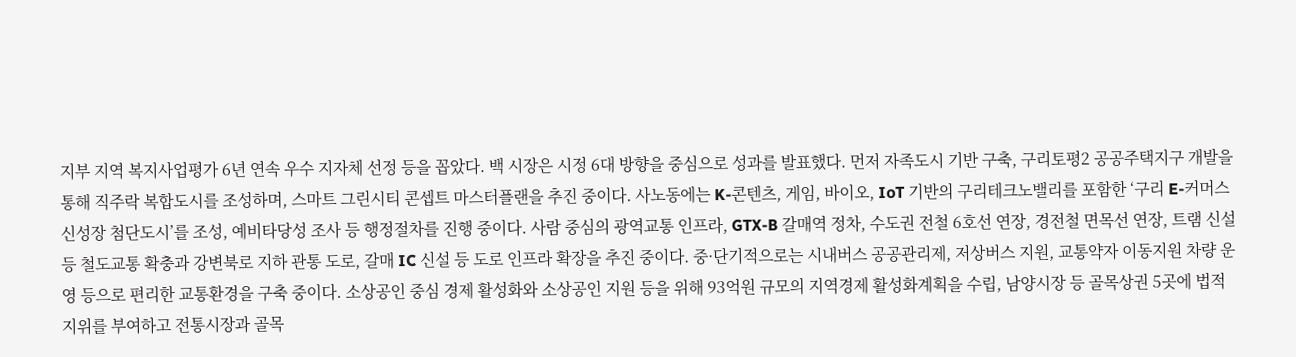지부 지역 복지사업평가 6년 연속 우수 지자체 선정 등을 꼽았다. 백 시장은 시정 6대 방향을 중심으로 성과를 발표했다. 먼저 자족도시 기반 구축, 구리토평2 공공주택지구 개발을 통해 직주락 복합도시를 조성하며, 스마트 그린시티 콘셉트 마스터플랜을 추진 중이다. 사노동에는 K-콘텐츠, 게임, 바이오, IoT 기반의 구리테크노밸리를 포함한 ‘구리 E-커머스 신성장 첨단도시’를 조성, 예비타당성 조사 등 행정절차를 진행 중이다. 사람 중심의 광역교통 인프라, GTX-B 갈매역 정차, 수도권 전철 6호선 연장, 경전철 면목선 연장, 트램 신설 등 철도교통 확충과 강변북로 지하 관통 도로, 갈매 IC 신설 등 도로 인프라 확장을 추진 중이다. 중·단기적으로는 시내버스 공공관리제, 저상버스 지원, 교통약자 이동지원 차량 운영 등으로 편리한 교통환경을 구축 중이다. 소상공인 중심 경제 활성화와 소상공인 지원 등을 위해 93억원 규모의 지역경제 활성화계획을 수립, 남양시장 등 골목상권 5곳에 법적 지위를 부여하고 전통시장과 골목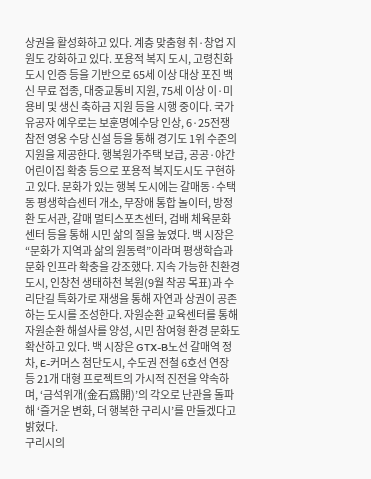상권을 활성화하고 있다. 계층 맞춤형 취·창업 지원도 강화하고 있다. 포용적 복지 도시, 고령친화도시 인증 등을 기반으로 65세 이상 대상 포진 백신 무료 접종, 대중교통비 지원, 75세 이상 이·미용비 및 생신 축하금 지원 등을 시행 중이다. 국가유공자 예우로는 보훈명예수당 인상, 6·25전쟁 참전 영웅 수당 신설 등을 통해 경기도 1위 수준의 지원을 제공한다. 행복원가주택 보급, 공공·야간 어린이집 확충 등으로 포용적 복지도시도 구현하고 있다. 문화가 있는 행복 도시에는 갈매동·수택동 평생학습센터 개소, 무장애 통합 놀이터, 방정환 도서관, 갈매 멀티스포츠센터, 검배 체육문화센터 등을 통해 시민 삶의 질을 높였다. 백 시장은 “문화가 지역과 삶의 원동력”이라며 평생학습과 문화 인프라 확충을 강조했다. 지속 가능한 친환경 도시, 인창천 생태하천 복원(9월 착공 목표)과 수리단길 특화가로 재생을 통해 자연과 상권이 공존하는 도시를 조성한다. 자원순환 교육센터를 통해 자원순환 해설사를 양성, 시민 참여형 환경 문화도 확산하고 있다. 백 시장은 GTX-B노선 갈매역 정차, E-커머스 첨단도시, 수도권 전철 6호선 연장 등 21개 대형 프로젝트의 가시적 진전을 약속하며, ‘금석위개(金石爲開)’의 각오로 난관을 돌파해 ‘즐거운 변화, 더 행복한 구리시’를 만들겠다고 밝혔다.
구리시의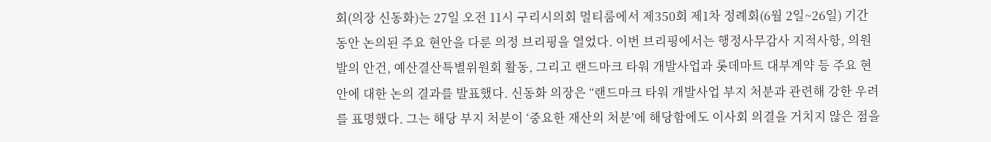회(의장 신동화)는 27일 오전 11시 구리시의회 멀티룸에서 제350회 제1차 정례회(6월 2일~26일) 기간 동안 논의된 주요 현안을 다룬 의정 브리핑을 열었다. 이번 브리핑에서는 행정사무감사 지적사항, 의원발의 안건, 예산결산특별위원회 활동, 그리고 랜드마크 타워 개발사업과 롯데마트 대부계약 등 주요 현안에 대한 논의 결과를 발표했다. 신동화 의장은 “랜드마크 타워 개발사업 부지 처분과 관련해 강한 우려를 표명했다. 그는 해당 부지 처분이 ‘중요한 재산의 처분’에 해당함에도 이사회 의결을 거치지 않은 점을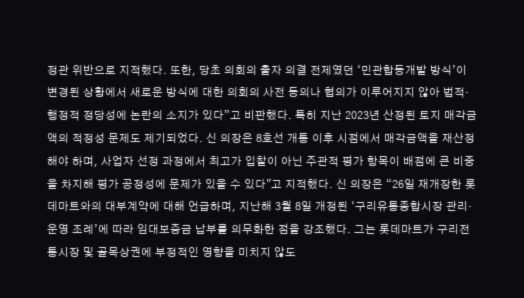정관 위반으로 지적했다. 또한, 당초 의회의 출자 의결 전제였던 ‘민관합동개발 방식’이 변경된 상황에서 새로운 방식에 대한 의회의 사전 동의나 협의가 이루어지지 않아 법적·행정적 정당성에 논란의 소지가 있다”고 비판했다. 특히 지난 2023년 산정된 토지 매각금액의 적정성 문제도 제기되었다. 신 의장은 8호선 개통 이후 시점에서 매각금액을 재산정해야 하며, 사업자 선정 과정에서 최고가 입찰이 아닌 주관적 평가 항목이 배점에 큰 비중을 차지해 평가 공정성에 문제가 있을 수 있다"고 지적했다. 신 의장은 “26일 재개장한 롯데마트와의 대부계약에 대해 언급하며, 지난해 3월 8일 개정된 ‘구리유통종합시장 관리·운영 조례’에 따라 임대보증금 납부를 의무화한 점을 강조했다. 그는 롯데마트가 구리전통시장 및 골목상권에 부정적인 영향을 미치지 않도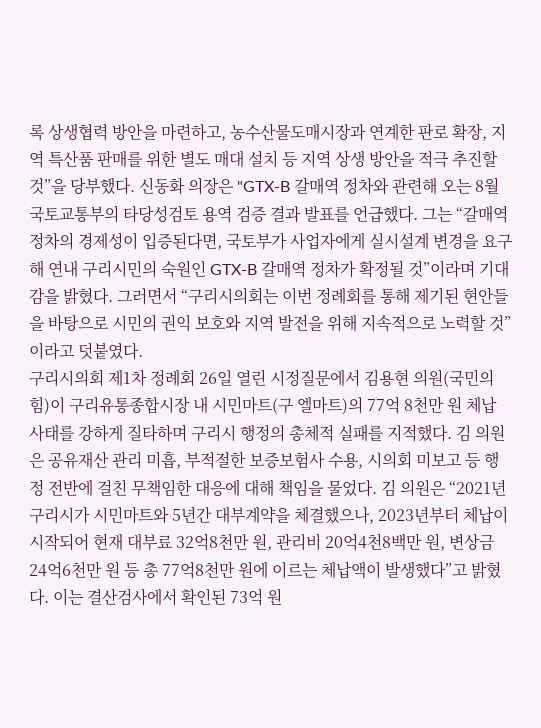록 상생협력 방안을 마련하고, 농수산물도매시장과 연계한 판로 확장, 지역 특산품 판매를 위한 별도 매대 설치 등 지역 상생 방안을 적극 추진할 것”을 당부했다. 신동화 의장은 "GTX-B 갈매역 정차와 관련해 오는 8월 국토교통부의 타당성검토 용역 검증 결과 발표를 언급했다. 그는 “갈매역 정차의 경제성이 입증된다면, 국토부가 사업자에게 실시설계 변경을 요구해 연내 구리시민의 숙원인 GTX-B 갈매역 정차가 확정될 것”이라며 기대감을 밝혔다. 그러면서 “구리시의회는 이번 정례회를 통해 제기된 현안들을 바탕으로 시민의 권익 보호와 지역 발전을 위해 지속적으로 노력할 것”이라고 덧붙였다.
구리시의회 제1차 정례회 26일 열린 시정질문에서 김용현 의원(국민의힘)이 구리유통종합시장 내 시민마트(구 엘마트)의 77억 8천만 원 체납 사태를 강하게 질타하며 구리시 행정의 총체적 실패를 지적했다. 김 의원은 공유재산 관리 미흡, 부적절한 보증보험사 수용, 시의회 미보고 등 행정 전반에 걸친 무책임한 대응에 대해 책임을 물었다. 김 의원은 “2021년 구리시가 시민마트와 5년간 대부계약을 체결했으나, 2023년부터 체납이 시작되어 현재 대부료 32억8천만 원, 관리비 20억4천8백만 원, 변상금 24억6천만 원 등 총 77억8천만 원에 이르는 체납액이 발생했다”고 밝혔다. 이는 결산검사에서 확인된 73억 원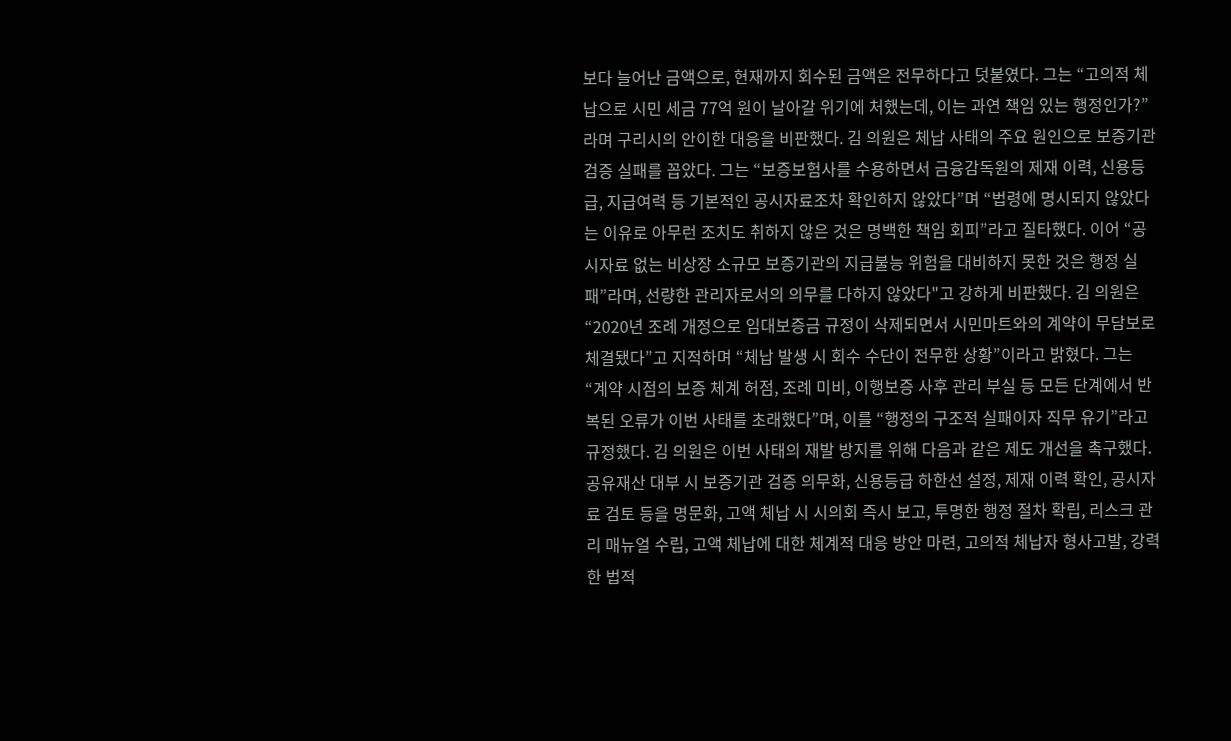보다 늘어난 금액으로, 현재까지 회수된 금액은 전무하다고 덧붙였다. 그는 “고의적 체납으로 시민 세금 77억 원이 날아갈 위기에 처했는데, 이는 과연 책임 있는 행정인가?”라며 구리시의 안이한 대응을 비판했다. 김 의원은 체납 사태의 주요 원인으로 보증기관 검증 실패를 꼽았다. 그는 “보증보험사를 수용하면서 금융감독원의 제재 이력, 신용등급, 지급여력 등 기본적인 공시자료조차 확인하지 않았다”며 “법령에 명시되지 않았다는 이유로 아무런 조치도 취하지 않은 것은 명백한 책임 회피”라고 질타했다. 이어 “공시자료 없는 비상장 소규모 보증기관의 지급불능 위험을 대비하지 못한 것은 행정 실패”라며, 선량한 관리자로서의 의무를 다하지 않았다"고 강하게 비판했다. 김 의원은 “2020년 조례 개정으로 임대보증금 규정이 삭제되면서 시민마트와의 계약이 무담보로 체결됐다”고 지적하며 “체납 발생 시 회수 수단이 전무한 상황”이라고 밝혔다. 그는 “계약 시점의 보증 체계 허점, 조례 미비, 이행보증 사후 관리 부실 등 모든 단계에서 반복된 오류가 이번 사태를 초래했다”며, 이를 “행정의 구조적 실패이자 직무 유기”라고 규정했다. 김 의원은 이번 사태의 재발 방지를 위해 다음과 같은 제도 개선을 촉구했다. 공유재산 대부 시 보증기관 검증 의무화, 신용등급 하한선 설정, 제재 이력 확인, 공시자료 검토 등을 명문화, 고액 체납 시 시의회 즉시 보고, 투명한 행정 절차 확립, 리스크 관리 매뉴얼 수립, 고액 체납에 대한 체계적 대응 방안 마련, 고의적 체납자 형사고발, 강력한 법적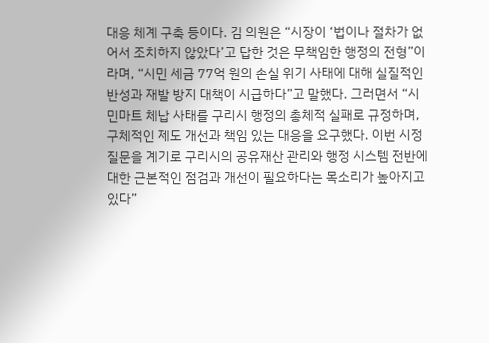대응 체계 구축 등이다. 김 의원은 “시장이 ‘법이나 절차가 없어서 조치하지 않았다’고 답한 것은 무책임한 행정의 전형”이라며, “시민 세금 77억 원의 손실 위기 사태에 대해 실질적인 반성과 재발 방지 대책이 시급하다”고 말했다. 그러면서 “시민마트 체납 사태를 구리시 행정의 총체적 실패로 규정하며, 구체적인 제도 개선과 책임 있는 대응을 요구했다. 이번 시정질문을 계기로 구리시의 공유재산 관리와 행정 시스템 전반에 대한 근본적인 점검과 개선이 필요하다는 목소리가 높아지고 있다”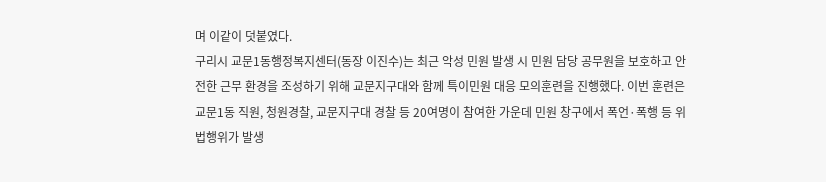며 이같이 덧붙였다.
구리시 교문1동행정복지센터(동장 이진수)는 최근 악성 민원 발생 시 민원 담당 공무원을 보호하고 안전한 근무 환경을 조성하기 위해 교문지구대와 함께 특이민원 대응 모의훈련을 진행했다. 이번 훈련은 교문1동 직원, 청원경찰, 교문지구대 경찰 등 20여명이 참여한 가운데 민원 창구에서 폭언·폭행 등 위법행위가 발생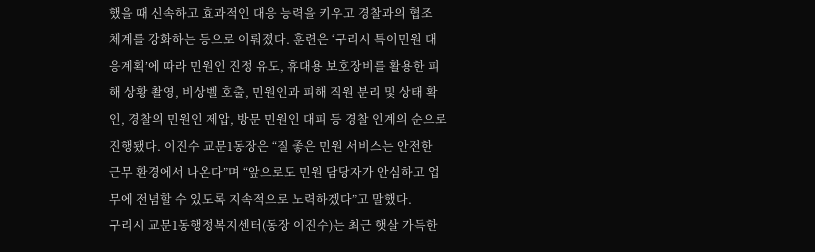했을 때 신속하고 효과적인 대응 능력을 키우고 경찰과의 협조 체계를 강화하는 등으로 이뤄졌다. 훈련은 ‘구리시 특이민원 대응계획’에 따라 민원인 진정 유도, 휴대용 보호장비를 활용한 피해 상황 촬영, 비상벨 호출, 민원인과 피해 직원 분리 및 상태 확인, 경찰의 민원인 제압, 방문 민원인 대피 등 경찰 인계의 순으로 진행됐다. 이진수 교문1동장은 “질 좋은 민원 서비스는 안전한 근무 환경에서 나온다”며 “앞으로도 민원 담당자가 안심하고 업무에 전념할 수 있도록 지속적으로 노력하겠다”고 말했다.
구리시 교문1동행정복지센터(동장 이진수)는 최근 햇살 가득한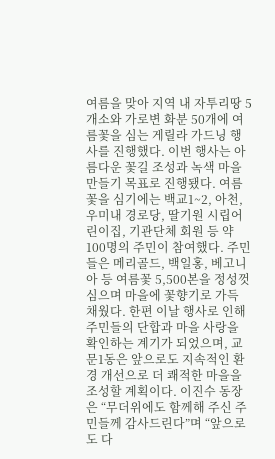여름을 맞아 지역 내 자투리땅 5개소와 가로변 화분 50개에 여름꽃을 심는 게릴라 가드닝 행사를 진행했다. 이번 행사는 아름다운 꽃길 조성과 녹색 마을 만들기 목표로 진행됐다. 여름꽃을 심기에는 백교1~2, 아천, 우미내 경로당, 딸기원 시립어린이집, 기관단체 회원 등 약 100명의 주민이 참여했다. 주민들은 메리골드, 백일홍, 베고니아 등 여름꽃 5,500본을 정성껏 심으며 마을에 꽃향기로 가득 채웠다. 한편 이날 행사로 인해 주민들의 단합과 마을 사랑을 확인하는 계기가 되었으며, 교문1동은 앞으로도 지속적인 환경 개선으로 더 쾌적한 마을을 조성할 계획이다. 이진수 동장은 “무더위에도 함께해 주신 주민들께 감사드린다”며 “앞으로도 다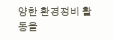양한 환경정비 활동을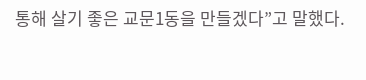통해 살기 좋은 교문1동을 만들겠다”고 말했다.